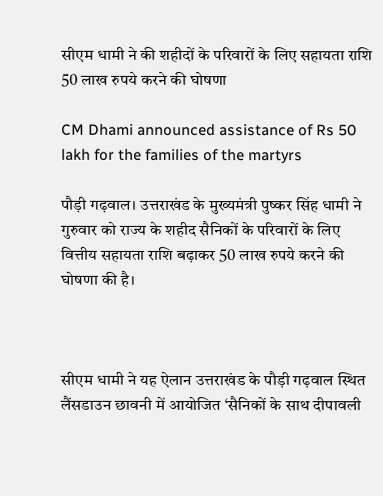सीएम धामी ने की शहीदों के परिवारों के लिए सहायता राश‍ि 50 लाख रुपये करने की घोषणा

CM Dhami announced assistance of Rs 50 lakh for the families of the martyrs

पौड़ी गढ़वाल। उत्तराखंड के मुख्यमंत्री पुष्कर सिंह धामी ने गुरुवार को राज्य के शहीद सैनिकों के परिवारों के लिए वित्तीय सहायता राशि बढ़ाकर 50 लाख रुपये करने की घोषणा की है।



सीएम धामी ने यह ऐलान उत्तराखंड के पौड़ी गढ़वाल स्थित लैंसडाउन छावनी में आयोजित ‘सैनिकों के साथ दीपावली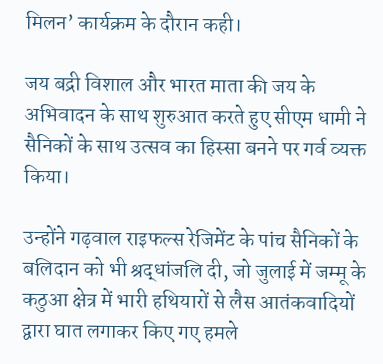मिलन’ कार्यक्रम के दौरान कही।

जय बद्री विशाल और भारत माता की जय के अभिवादन के साथ शुरुआत करते हुए सीएम धामी ने सैनिकों के साथ उत्सव का हिस्सा बनने पर गर्व व्यक्त किया।

उन्होंने गढ़वाल राइफल्स रेजिमेंट के पांच सैनिकों के बलिदान को भी श्रद्धांजलि दी, जो जुलाई में जम्मू के कठुआ क्षेत्र में भारी हथियारों से लैस आतंकवादियों द्वारा घात लगाकर किए गए हमले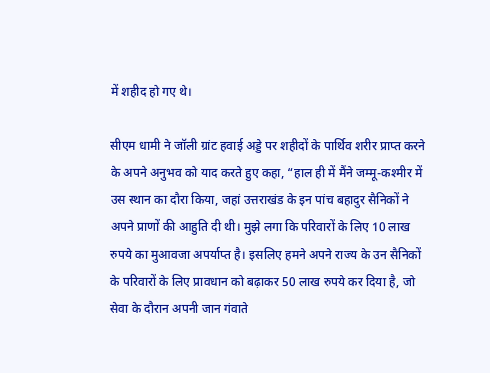में शहीद हो गए थे।

सीएम धामी ने जॉली ग्रांट हवाई अड्डे पर शहीदों के पार्थिव शरीर प्राप्त करने के अपने अनुभव को याद करते हुए कहा, “हाल ही में मैंने जम्मू-कश्मीर में उस स्थान का दौरा किया, जहां उत्तराखंड के इन पांच बहादुर सैनिकों ने अपने प्राणों की आहुति दी थी। मुझे लगा कि परिवारों के लिए 10 लाख रुपये का मुआवजा अपर्याप्त है। इसलिए हमने अपने राज्य के उन सैनिकों के परिवारों के लिए प्रावधान को बढ़ाकर 50 लाख रुपये कर दिया है, जो सेवा के दौरान अपनी जान गंवाते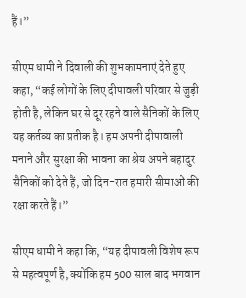हैं।”

सीएम धामी ने दिवाली की शुभकामनाएं देते हुए कहा, “कई लोगों के लिए दीपावली परिवार से जुड़ी होती है, लेकिन घर से दूर रहने वाले सैनिकों के लिए यह कर्तव्य का प्रतीक है। हम अपनी दीपावाली मनाने और सुरक्षा की भावना का श्रेय अपने बहादुर सैनिकों को देते हैं, जो दिन-रात हमारी सीमाओं की रक्षा करते हैं।”

सीएम धामी ने कहा कि, “यह दीपावली विशेष रूप से महत्वपूर्ण है, क्योंकि हम 500 साल बाद भगवान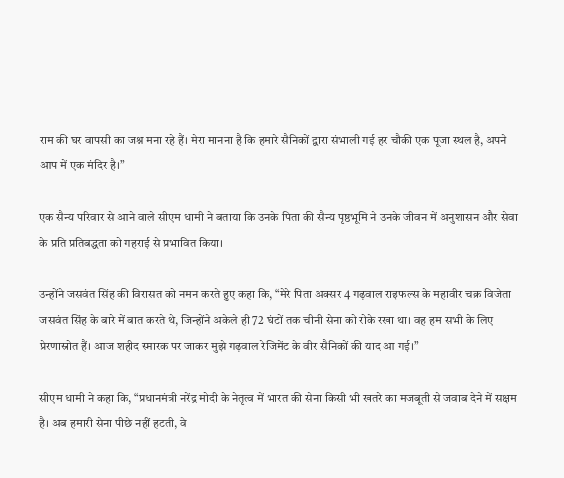राम की घर वापसी का जश्न मना रहे हैं। मेरा मानना है कि हमारे सैनिकों द्वारा संभाली गई हर चौकी एक पूजा स्थल है, अपने आप में एक मंदिर है।”

एक सैन्य परिवार से आने वाले सीएम धामी ने बताया कि उनके पिता की सैन्य पृष्ठभूमि ने उनके जीवन में अनुशासन और सेवा के प्रति प्रतिबद्धता को गहराई से प्रभावित किया।

उन्होंने जसवंत सिंह की विरासत को नमन करते हुए कहा कि, “मेरे पिता अक्सर 4 गढ़वाल राइफल्स के महावीर चक्र विजेता जसवंत सिंह के बारे में बात करते थे, जिन्होंने अकेले ही 72 घंटों तक चीनी सेना को रोके रखा था। वह हम सभी के लिए प्रेरणास्रोत हैं। आज शहीद स्मारक पर जाकर मुझे गढ़वाल रेजिमेंट के वीर सैनिकों की याद आ गई।”

सीएम धामी ने कहा कि, “प्रधानमंत्री नरेंद्र मोदी के नेतृत्व में भारत की सेना किसी भी खतरे का मजबूती से जवाब देने में सक्षम है। अब हमारी सेना पीछे नहीं हटती, वे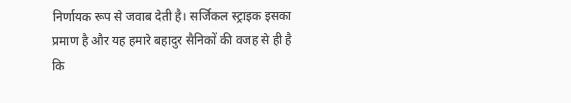निर्णायक रूप से जवाब देती है। सर्जिकल स्ट्राइक इसका प्रमाण है और यह हमारे बहादुर सैनिकों की वजह से ही है कि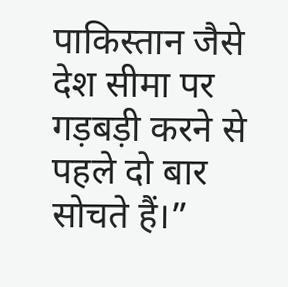पाकिस्तान जैसे देश सीमा पर गड़बड़ी करने से पहले दो बार सोचते हैं।”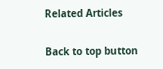Related Articles

Back to top button